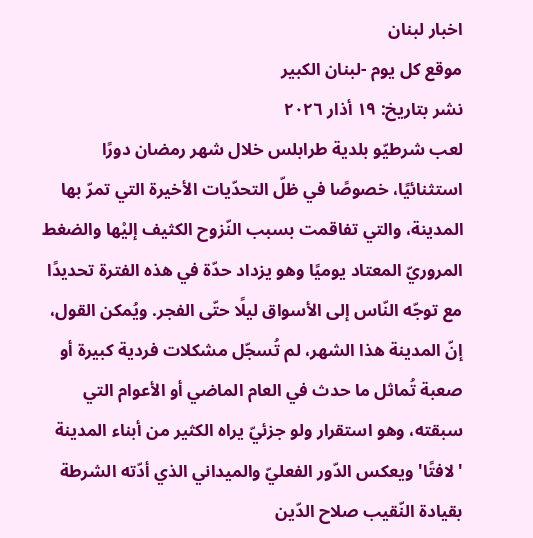اخبار لبنان
موقع كل يوم -لبنان الكبير
نشر بتاريخ: ١٩ أذار ٢٠٢٦
لعب شرطيّو بلدية طرابلس خلال شهر رمضان دورًا استثنائيًا، خصوصًا في ظلّ التحدّيات الأخيرة التي تمرّ بها المدينة، والتي تفاقمت بسبب النّزوح الكثيف إليْها والضغط المروريّ المعتاد يوميًا وهو يزداد حدّة في هذه الفترة تحديدًا مع توجّه النّاس إلى الأسواق ليلًا حتّى الفجر. ويُمكن القول، إنّ المدينة هذا الشهر، لم تُسجّل مشكلات فردية كبيرة أو صعبة تُماثل ما حدث في العام الماضي أو الأعوام التي سبقته، وهو استقرار ولو جزئيّ يراه الكثير من أبناء المدينة 'لافتًا' ويعكس الدّور الفعليّ والميداني الذي أدّته الشرطة بقيادة النّقيب صلاح الدّين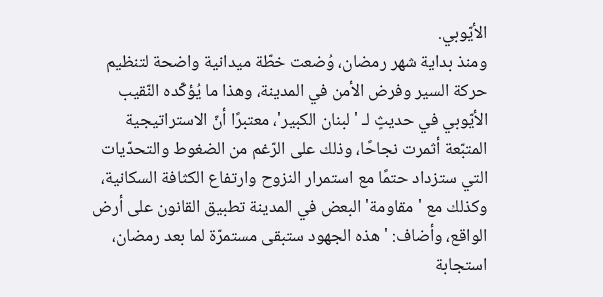الأيّوبي.
ومنذ بداية شهر رمضان، وُضعت خطّة ميدانية واضحة لتنظيم حركة السير وفرض الأمن في المدينة، وهذا ما يُؤكّده النّقيب الأيّوبي في حديثٍ لـ 'لبنان الكبير'، معتبرًا أنّ الاستراتيجية المتبّعة أثمرت نجاحًا، وذلك على الرّغم من الضغوط والتحدّيات التي ستزداد حتمًا مع استمرار النزوح وارتفاع الكثافة السكانية، وكذلك مع 'مقاومة' البعض في المدينة تطبيق القانون على أرض الواقع، وأضاف: 'هذه الجهود ستبقى مستمرّة لما بعد رمضان، استجابة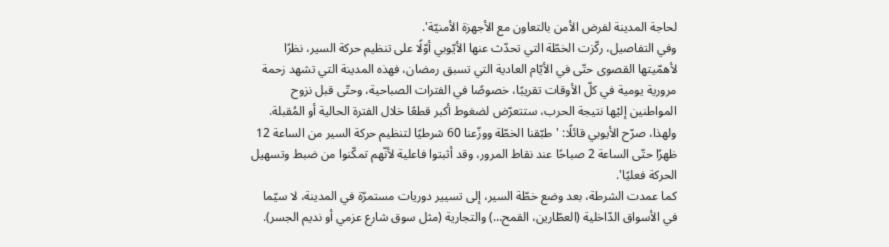لحاجة المدينة لفرض الأمن بالتعاون مع الأجهزة الأمنيّة'.
وفي التفاصيل، ركّزت الخطّة التي تحدّث عنها الأيّوبي أوّلًا على تنظيم حركة السير، نظرًا لأهمّيتها القصوى حتّى في الأيّام العادية التي تسبق رمضان، فهذه المدينة التي تشهد زحمة مرورية يومية في كلّ الأوقات تقريبًا، خصوصًا في الفترات الصباحية، وحتّى قبل نزوح المواطنين إليْها نتيجة الحرب، ستتعرّض لضغوط أكبر قطعًا خلال الفترة الحالية أو المُقبلة. ولهذا، صرّح الأيوبي قائلًا: 'طبّقنا الخطّة ووزّعنا 60 شرطيًا لتنظيم حركة السير من الساعة 12 ظهرًا حتّى الساعة 2 صباحًا عند نقاط المرور، وقد أثبتوا فاعلية لأنّهم تمكّنوا من ضبط وتسهيل الحركة فعليًا'.
كما عمدت الشرطة، بعد وضع خطّة السير، إلى تسيير دوريات مستمرّة في المدينة، لا سيّما في الأسواق الدّاخلية (العطّارين، القمح…) والتجارية (مثل سوق شارع عزمي أو نديم الجسر).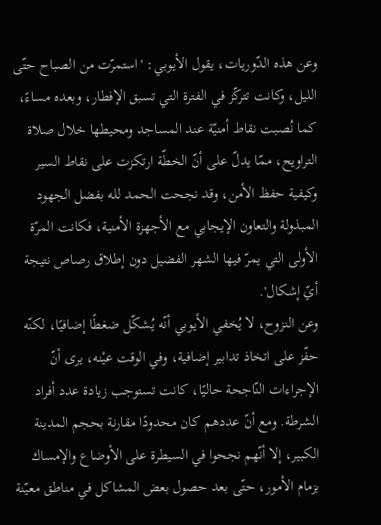وعن هذه الدّوريات، يقول الأيوبي: 'استمرّت من الصباح حتّى الليل، وكانت تتركّز في الفترة التي تسبق الإفطار، وبعده مساءً، كما نُصبت نقاط أمنيّة عند المساجد ومحيطها خلال صلاة التراويح، ممّا يدلّ على أنّ الخطّة ارتكزت على نقاط السير وكيفية حفظ الأمن، وقد نجحت الحمد لله بفضل الجهود المبذولة والتعاون الإيجابي مع الأجهزة الأمنية، فكانت المرّة الأولى التي يمرّ فيها الشهر الفضيل دون إطلاق رصاص نتيجة أيّ إشكال'.
وعن النزوح، لا يُخفي الأيوبي أنّه يُشكّل ضغطًا إضافيًا، لكنّه حفّز على اتخاذ تدابير إضافية، وفي الوقت عيْنه، يرى أنّ الإجراءات النّاجحة حاليًا، كانت تستوجب زيادة عدد أفراد الشرطة. ومع أنّ عددهم كان محدودًا مقارنة بحجم المدينة الكبير، إلا أنّهم نجحوا في السيطرة على الأوضاع والإمساك بزمام الأمور، حتّى بعد حصول بعض المشاكل في مناطق معيّنة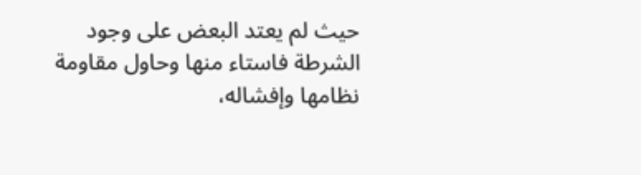حيث لم يعتد البعض على وجود الشرطة فاستاء منها وحاول مقاومة نظامها وإفشاله،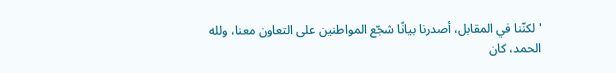'لكنّنا في المقابل، أصدرنا بيانًا شجّع المواطنين على التعاون معنا، ولله الحمد، كان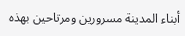أبناء المدينة مسرورين ومرتاحين بهذه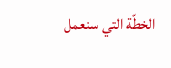الخطّة التي سنعمل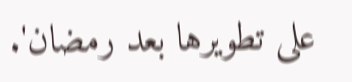على تطويرها بعد رمضان'.